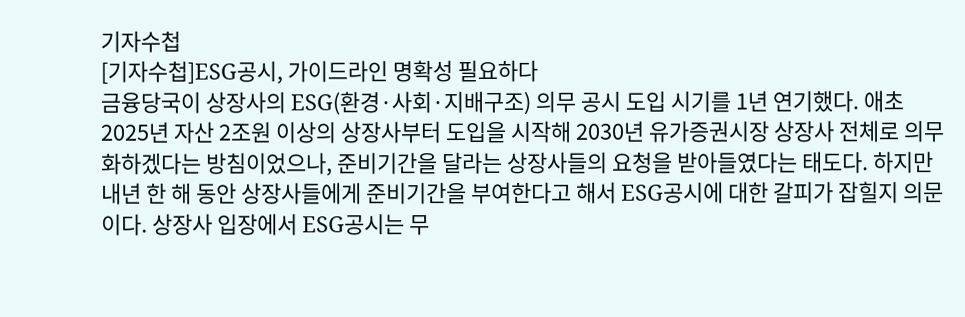기자수첩
[기자수첩]ESG공시, 가이드라인 명확성 필요하다
금융당국이 상장사의 ESG(환경·사회·지배구조) 의무 공시 도입 시기를 1년 연기했다. 애초 2025년 자산 2조원 이상의 상장사부터 도입을 시작해 2030년 유가증권시장 상장사 전체로 의무화하겠다는 방침이었으나, 준비기간을 달라는 상장사들의 요청을 받아들였다는 태도다. 하지만 내년 한 해 동안 상장사들에게 준비기간을 부여한다고 해서 ESG공시에 대한 갈피가 잡힐지 의문이다. 상장사 입장에서 ESG공시는 무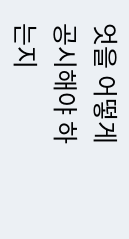엇을 어떻게 공시해야 하는지